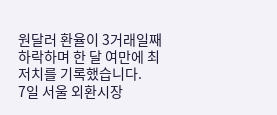원달러 환율이 3거래일째 하락하며 한 달 여만에 최저치를 기록했습니다.
7일 서울 외환시장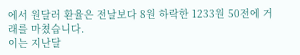에서 원달러 환율은 전날보다 8원 하락한 1233원 50전에 거래를 마쳤습니다.
이는 지난달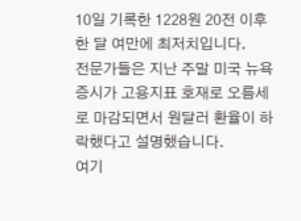10일 기록한 1228원 20전 이후 한 달 여만에 최저치입니다.
전문가들은 지난 주말 미국 뉴욕 증시가 고용지표 호재로 오름세로 마감되면서 원달러 환율이 하락했다고 설명했습니다.
여기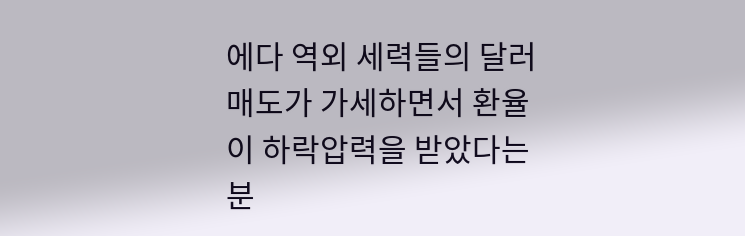에다 역외 세력들의 달러 매도가 가세하면서 환율이 하락압력을 받았다는 분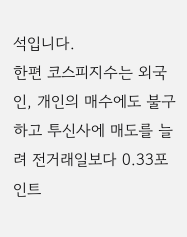석입니다.
한편 코스피지수는 외국인, 개인의 매수에도 불구하고 투신사에 매도를 늘려 전거래일보다 0.33포인트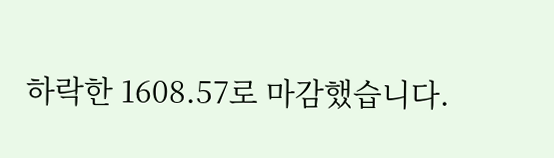하락한 1608.57로 마감했습니다.